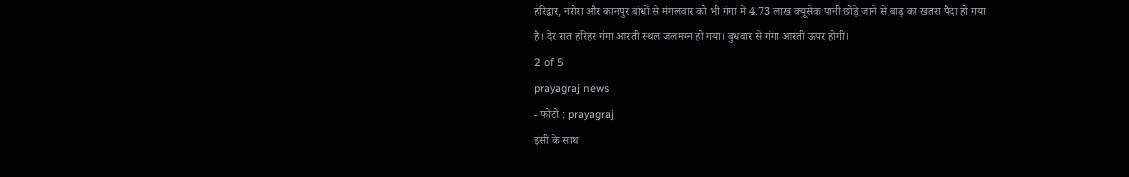हरिद्वार, नरोरा और कानपुर बांधों से मंगलवार को भी गंगा में 4.73 लाख क्यूसेक पानी छोड़े जाने से बाढ़ का खतरा पैदा हो गया है। देर रात हरिहर गंगा आरती स्थल जलमग्न हो गया। बुधवार से गंगा आरती ऊपर होगी।
2 of 5
prayagraj news
- फोटो : prayagraj
इसी के साथ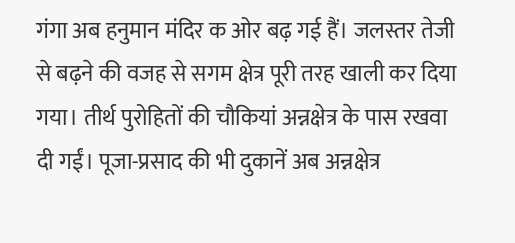गंगा अब हनुमान मंदिर क ओर बढ़ गई हैं। जलस्तर तेजी से बढ़ने की वजह से सगम क्षेत्र पूरी तरह खाली कर दिया गया। तीर्थ पुरोहितों की चौकियां अन्नक्षेत्र के पास रखवा दी गईं। पूजा-प्रसाद की भी दुकानें अब अन्नक्षेत्र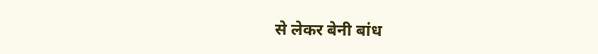से लेकर बेनी बांध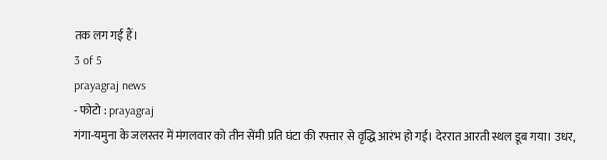तक लग गई हैं।
3 of 5
prayagraj news
- फोटो : prayagraj
गंगा-यमुना के जलस्तर में मंगलवार को तीन सेंमी प्रति घंटा की रफ्तार से वृद्धि आरंभ हो गई। देररात आरती स्थल डूब गया। उधर,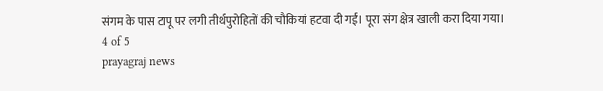संगम के पास टापू पर लगी तीर्थपुरोहितों की चौकियां हटवा दी गईं। पूरा संग क्षेत्र खाली करा दिया गया।
4 of 5
prayagraj news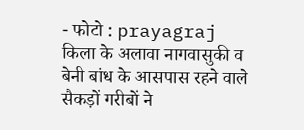- फोटो : prayagraj
किला के अलावा नागवासुकी व बेनी बांध के आसपास रहने वाले सैकड़ों गरीबों ने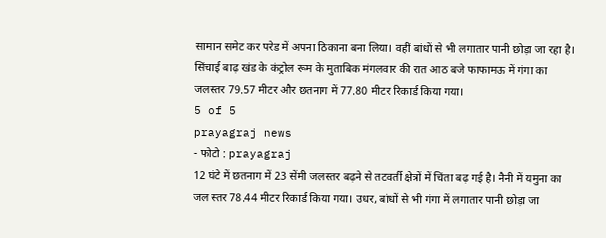सामान समेट कर परेड में अपना ठिकाना बना लिया। वहीं बांधों से भी लगातार पानी छोड़ा जा रहा है। सिंचाई बाढ़ खंड के कंट्रोल रूम के मुताबिक मंगलवार की रात आठ बजे फाफामऊ में गंगा का जलस्तर 79.57 मीटर और छतनाग में 77.80 मीटर रिकार्ड किया गया।
5 of 5
prayagraj news
- फोटो : prayagraj
12 घंटे में छतनाग में 23 सेंमी जलस्तर बढ़ने से तटवर्ती क्षेत्रों में चिंता बढ़ गई है। नैनी में यमुना का जल स्तर 78.44 मीटर रिकार्ड किया गया। उधर, बांधों से भी गंगा में लगातार पानी छोड़ा जा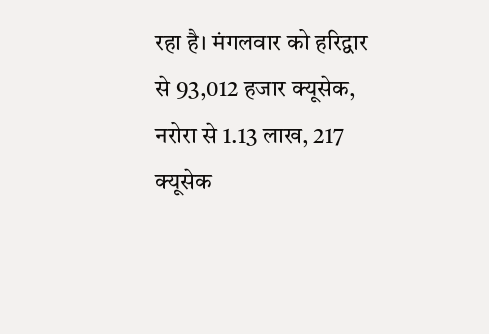रहा है। मंगलवार को हरिद्वार से 93,012 हजार क्यूसेक, नरोरा से 1.13 लाख, 217 क्यूसेक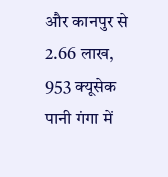और कानपुर से 2.66 लाख, 953 क्यूसेक पानी गंगा में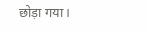छोड़ा गया।